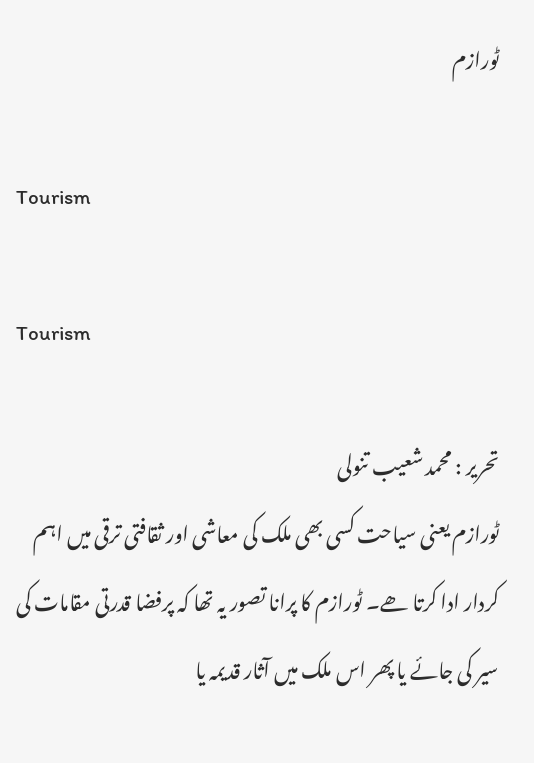ٹورازم

Tourism

Tourism

تحریر : محمد شعیب تنولی
ٹورازم یعنی سیاحت کسی بھی ملک کی معاشی اور ثقافتی ترقی میں اہم کردار ادا کرتا ھے۔ ٹورازم کا پرانا تصور یہ تھا کہ پرفضا قدرتی مقامات کی سیر کی جائے یا پھر اس ملک میں آثار قدیمہ یا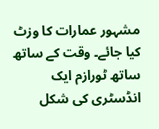مشہور عمارات کا وزٹ کیا جائے۔ وقت کے ساتھ ساتھ ٹورازم ایک انڈسٹری کی شکل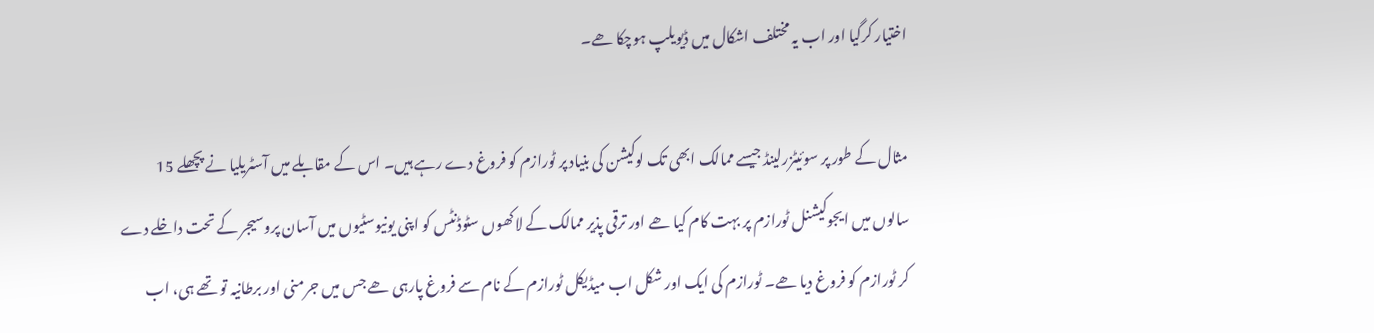اختیار کرگیا اور اب یہ مختلف اشکال میں ڈیویلپ ہوچکا ھے۔

مثال کے طور پر سوئیٹزرلینڈ جیسے ممالک ابھی تک لوکیشن کی بنیاد پر ٹورازم کو فروغ دے رہے ہیں۔ اس کے مقابلے میں آسٹریلیا نے پچھلے 15 سالوں میں ایجوکیشنل ٹورازم پر بہت کام کیا ھے اور ترقی پذیر ممالک کے لاکھوں سٹوڈنٹس کو اپنی یونیوسٹیوں میں آسان پروسیجر کے تحت داخلے دے کر ٹورازم کو فروغ دیا ھے۔ ٹورازم کی ایک اور شکل اب میڈیکل ٹورازم کے نام سے فروغ پارہی ھے جس میں جرمنی اور برطانیہ تو تھے ہی، اب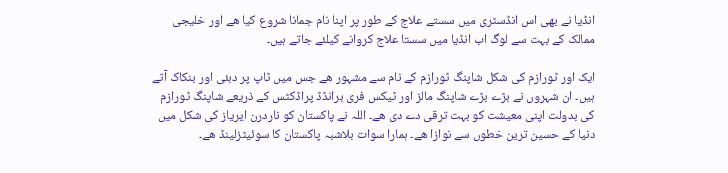انڈیا نے بھی اس انڈسٹری میں سستے علاج کے طور پر اپنا نام جمانا شروع کیا ھے اور خلیجی ممالک کے بہت سے لوگ اب انڈیا میں سستا علاج کروانے کیلئے جاتے ہیں۔

ایک اور ٹورازم کی شکل شاپنگ ٹورازم کے نام سے مشہور ھے جس میں ٹاپ پر دبئی اور بنکاک آتے ہیں۔ ان شہروں نے بڑے بڑے شاپنگ مالز اور ٹیکس فری برانڈڈ پراڈکٹس کے ذریعے شاپنگ ٹورازم کی بدولت اپنی معیشت کو بہت ترقی دے دی ھے۔ اللہ نے پاکستان کو ناردرن ایریاز کی شکل میں دنیا کے حسین ترین خطوں سے نوازا ھے۔ ہمارا سوات بلاشبہ پاکستان کا سوئیٹزلینڈ ھے۔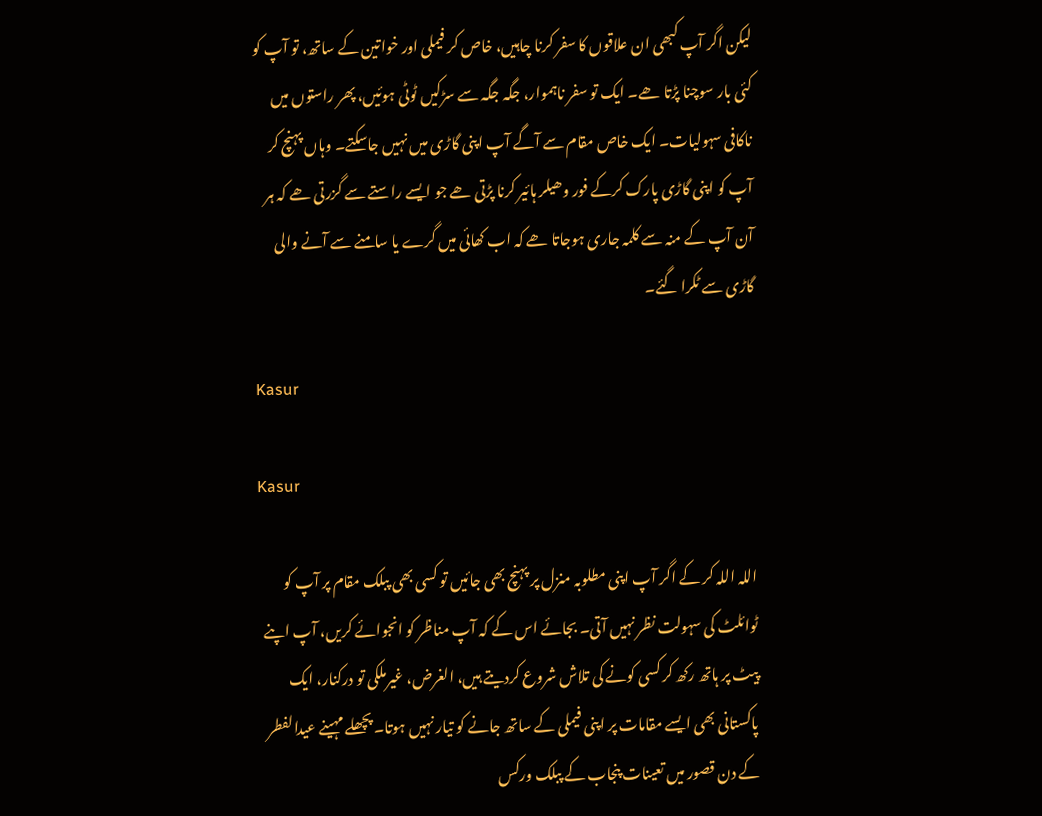لیکن اگر آپ کبھی ان علاقوں کا سفر کرنا چاہیں، خاص کر فیملی اور خواتین کے ساتھ، تو آپ کو کئی بار سوچنا پڑتا ھے۔ ایک تو سفر ناہموار، جگہ جگہ سے سڑکیں ٹوٹی ہوئیں، پھر راستوں میں ناکافی سہولیات۔ ایک خاص مقام سے آگے آپ اپنی گاڑی میں نہیں جاسکتے۔ وہاں پہنچ کر آپ کو اپنی گاڑی پارک کرکے فور وھیلر ہائیر کرنا پڑتی ھے جو ایسے راستے سے گزرتی ھے کہ ہر آن آپ کے منہ سے کلمہ جاری ہوجاتا ھے کہ اب کھائی میں گرے یا سامنے سے آنے والی گاڑی سے ٹکرا گئے۔

Kasur

Kasur

اللہ اللہ کر کے اگر آپ اپنی مطلوبہ منزل پر پہنچ بھی جائیں تو کسی بھی پبلک مقام پر آپ کو ٹوائلٹ کی سہولت نظر نہیں آتی۔ بجائے اس کے کہ آپ مناظر کو انجوائے کریں، آپ اپنے پیٹ پر ہاتھ رکھ کر کسی کونے کی تلاش شروع کردیتے ہیں، الغرض، غیرملکی تو درکنار، ایک پاکستانی بھی ایسے مقامات پر اپنی فیملی کے ساتھ جانے کو تیار نہیں ہوتا۔ پچھلے مہینے عیدالفطر کے دن قصور میں تعینات پنجاب کے پبلک ورکس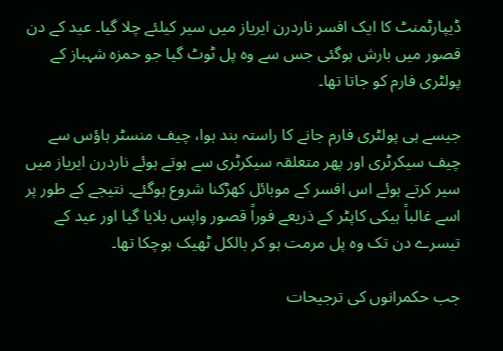ڈیپارٹمنٹ کا ایک افسر ناردرن ایریاز میں سیر کیلئے چلا گیا۔ عید کے دن قصور میں بارش ہوگئی جس سے وہ پل ٹوٹ گیا جو حمزہ شہباز کے پولٹری فارم کو جاتا تھا۔

جیسے ہی پولٹری فارم جانے کا راستہ بند ہوا، چیف منسٹر ہاؤس سے چیف سیکرٹری اور پھر متعلقہ سیکرٹری سے ہوتے ہوئے ناردرن ایریاز میں سیر کرتے ہوئے اس افسر کے موبائل کھڑکنا شروع ہوگئے۔ نتیجے کے طور پر اسے غالباً ہیکی کاپٹر کے ذریعے فوراً قصور واپس بلایا گیا اور عید کے تیسرے دن تک وہ پل مرمت ہو کر بالکل ٹھیک ہوچکا تھا۔

جب حکمرانوں کی ترجیحات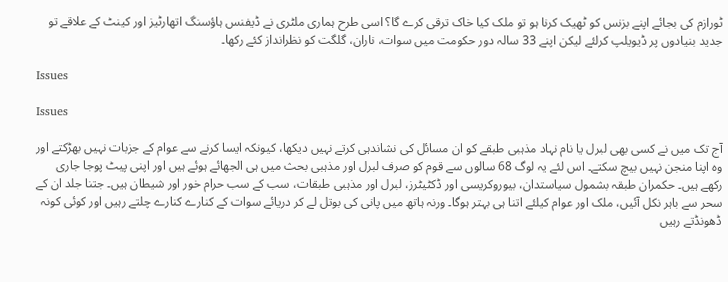ٹورازم کی بجائے اپنے بزنس کو ٹھیک کرنا ہو تو ملک کیا خاک ترقی کرے گا؟ اسی طرح ہماری ملٹری نے ڈیفنس ہاؤسنگ اتھارٹیز اور کینٹ کے علاقے تو جدید بنیادوں پر ڈیویلپ کرلئے لیکن اپنے 33 سالہ دور حکومت میں سوات، ناران، گلگت کو نظرانداز کئے رکھا۔

Issues

Issues

آج تک میں نے کسی بھی لبرل یا نام نہاد مذہبی طبقے کو ان مسائل کی نشاندہی کرتے نہیں دیکھا، کیونکہ ایسا کرنے سے عوام کے جزبات نہیں بھڑکتے اور وہ اپنا منجن نہیں بیچ سکتے۔ اس لئے یہ لوگ 68 سالوں سے قوم کو صرف لبرل اور مذہبی بحث میں ہی الجھائے ہوئے ہیں اور اپنی پیٹ پوجا جاری رکھے ہیں۔ حکمران طبقہ بشمول سیاستدان، بیوروکریسی اور ڈکٹیٹرز، لبرل اور مذہبی طبقات، سب کے سب حرام خور اور شیطان ہیں۔ جتنا جلد ان کے سحر سے باہر نکل آئیں، ملک اور عوام کیلئے اتنا ہی بہتر ہوگا۔ ورنہ ہاتھ میں پانی کی بوتل لے کر دریائے سوات کے کنارے کنارے چلتے رہیں اور کوئی کونہ ڈھونڈتے رہیں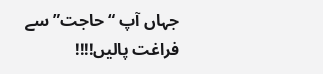جہاں آپ “حاجت” سے فراغت پالیں!!!!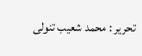تحریر : محمد شعیب تنولی